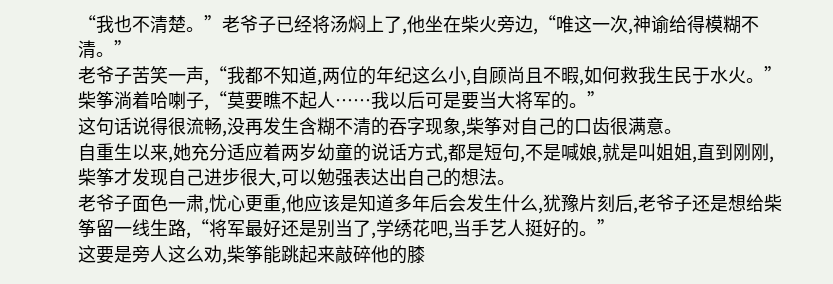“我也不清楚。”老爷子已经将汤焖上了,他坐在柴火旁边,“唯这一次,神谕给得模糊不清。”
老爷子苦笑一声,“我都不知道,两位的年纪这么小,自顾尚且不暇,如何救我生民于水火。”
柴筝淌着哈喇子,“莫要瞧不起人……我以后可是要当大将军的。”
这句话说得很流畅,没再发生含糊不清的吞字现象,柴筝对自己的口齿很满意。
自重生以来,她充分适应着两岁幼童的说话方式,都是短句,不是喊娘,就是叫姐姐,直到刚刚,柴筝才发现自己进步很大,可以勉强表达出自己的想法。
老爷子面色一肃,忧心更重,他应该是知道多年后会发生什么,犹豫片刻后,老爷子还是想给柴筝留一线生路,“将军最好还是别当了,学绣花吧,当手艺人挺好的。”
这要是旁人这么劝,柴筝能跳起来敲碎他的膝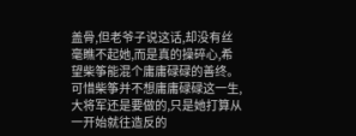盖骨,但老爷子说这话,却没有丝毫瞧不起她,而是真的操碎心,希望柴筝能混个庸庸碌碌的善终。
可惜柴筝并不想庸庸碌碌这一生,大将军还是要做的,只是她打算从一开始就往造反的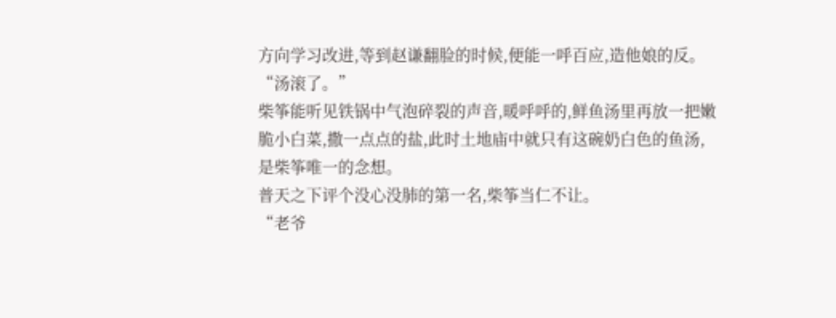方向学习改进,等到赵谦翻脸的时候,便能一呼百应,造他娘的反。
“汤滚了。”
柴筝能听见铁锅中气泡碎裂的声音,暖呼呼的,鲜鱼汤里再放一把嫩脆小白菜,撒一点点的盐,此时土地庙中就只有这碗奶白色的鱼汤,是柴筝唯一的念想。
普天之下评个没心没肺的第一名,柴筝当仁不让。
“老爷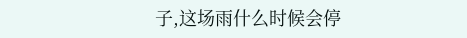子,这场雨什么时候会停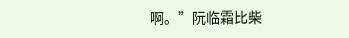啊。”阮临霜比柴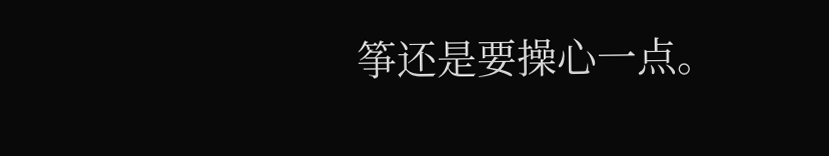筝还是要操心一点。